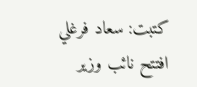كتبت: سعاد فرغلي
افتتح نائب وزير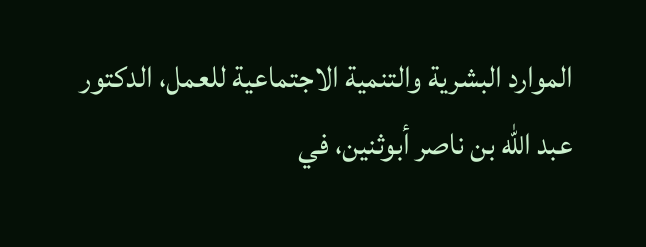الموارد البشرية والتنمية الاجتماعية للعمل، الدكتور عبد الله بن ناصر أبوثنين، في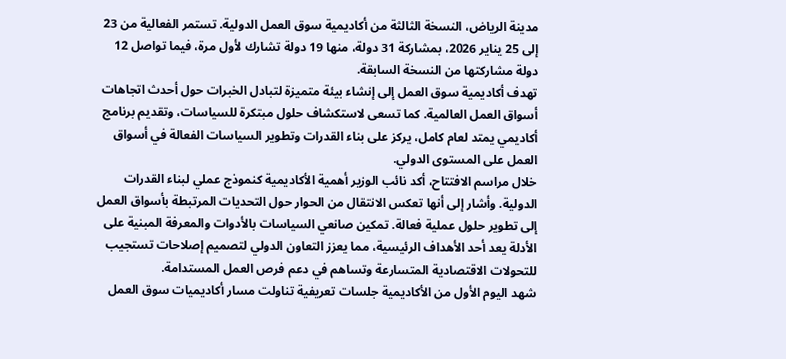مدينة الرياض، النسخة الثالثة من أكاديمية سوق العمل الدولية. تستمر الفعالية من 23 إلى 25 يناير 2026، بمشاركة 31 دولة، منها 19 دولة تشارك لأول مرة، فيما تواصل 12 دولة مشاركتها من النسخة السابقة.
تهدف أكاديمية سوق العمل إلى إنشاء بيئة متميزة لتبادل الخبرات حول أحدث اتجاهات أسواق العمل العالمية. كما تسعى لاستكشاف حلول مبتكرة للسياسات، وتقديم برنامج أكاديمي يمتد لعام كامل، يركز على بناء القدرات وتطوير السياسات الفعالة في أسواق العمل على المستوى الدولي.
خلال مراسم الافتتاح، أكد نائب الوزير أهمية الأكاديمية كنموذج عملي لبناء القدرات الدولية. وأشار إلى أنها تعكس الانتقال من الحوار حول التحديات المرتبطة بأسواق العمل إلى تطوير حلول عملية فعالة. تمكين صانعي السياسات بالأدوات والمعرفة المبنية على الأدلة يعد أحد الأهداف الرئيسية، مما يعزز التعاون الدولي لتصميم إصلاحات تستجيب للتحولات الاقتصادية المتسارعة وتساهم في دعم فرص العمل المستدامة.
شهد اليوم الأول من الأكاديمية جلسات تعريفية تناولت مسار أكاديميات سوق العمل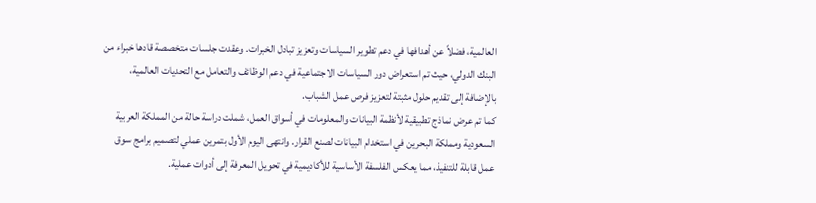العالمية، فضلاً عن أهدافها في دعم تطوير السياسات وتعزيز تبادل الخبرات. وعقدت جلسات متخصصة قادها خبراء من البنك الدولي، حيث تم استعراض دور السياسات الاجتماعية في دعم الوظائف والتعامل مع التحديات العالمية، بالإضافة إلى تقديم حلول مثبتة لتعزيز فرص عمل الشباب.
كما تم عرض نماذج تطبيقية لأنظمة البيانات والمعلومات في أسواق العمل، شملت دراسة حالة من المملكة العربية السعودية ومملكة البحرين في استخدام البيانات لصنع القرار. وانتهى اليوم الأول بتمرين عملي لتصميم برامج سوق عمل قابلة للتنفيذ، مما يعكس الفلسفة الأساسية للأكاديمية في تحويل المعرفة إلى أدوات عملية.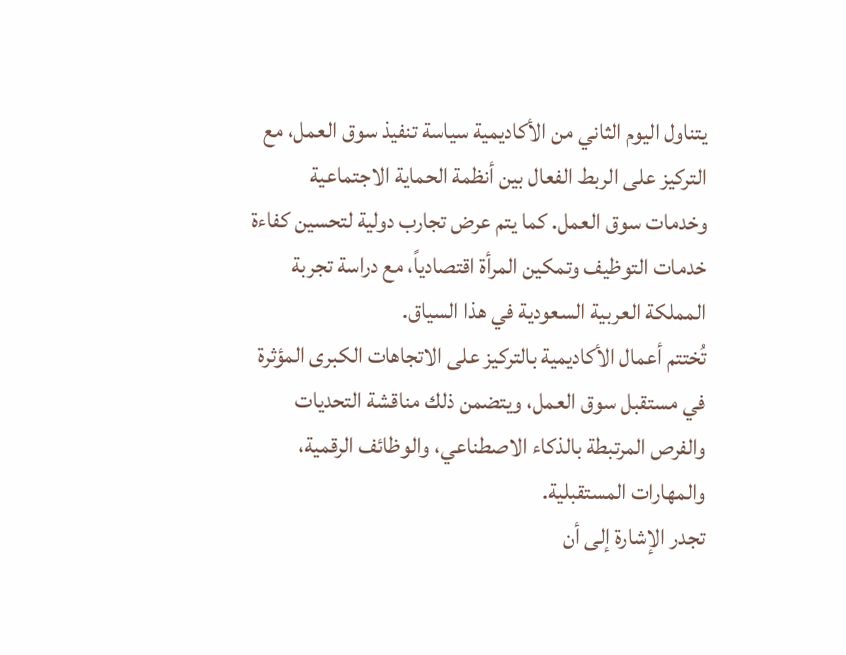يتناول اليوم الثاني من الأكاديمية سياسة تنفيذ سوق العمل، مع التركيز على الربط الفعال بين أنظمة الحماية الاجتماعية وخدمات سوق العمل. كما يتم عرض تجارب دولية لتحسين كفاءة خدمات التوظيف وتمكين المرأة اقتصادياً، مع دراسة تجربة المملكة العربية السعودية في هذا السياق.
تُختتم أعمال الأكاديمية بالتركيز على الاتجاهات الكبرى المؤثرة في مستقبل سوق العمل، ويتضمن ذلك مناقشة التحديات والفرص المرتبطة بالذكاء الاصطناعي، والوظائف الرقمية، والمهارات المستقبلية.
تجدر الإشارة إلى أن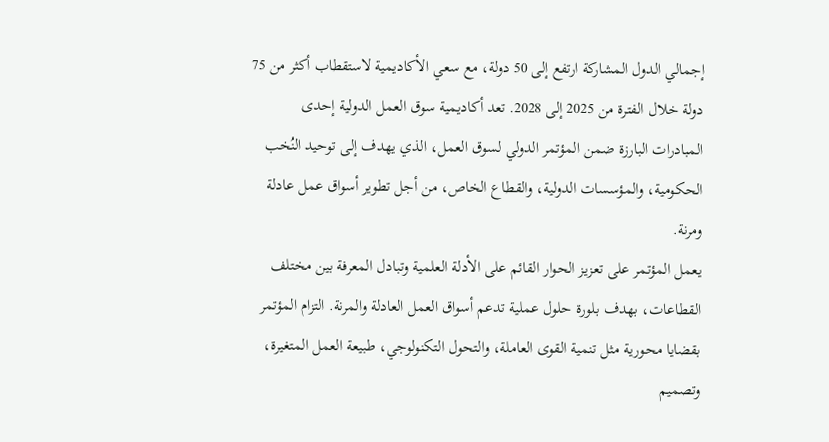إجمالي الدول المشاركة ارتفع إلى 50 دولة، مع سعي الأكاديمية لاستقطاب أكثر من 75 دولة خلال الفترة من 2025 إلى 2028. تعد أكاديمية سوق العمل الدولية إحدى المبادرات البارزة ضمن المؤتمر الدولي لسوق العمل، الذي يهدف إلى توحيد النُخب الحكومية، والمؤسسات الدولية، والقطاع الخاص، من أجل تطوير أسواق عمل عادلة ومرنة.
يعمل المؤتمر على تعزيز الحوار القائم على الأدلة العلمية وتبادل المعرفة بين مختلف القطاعات، بهدف بلورة حلول عملية تدعم أسواق العمل العادلة والمرنة. التزام المؤتمر بقضايا محورية مثل تنمية القوى العاملة، والتحول التكنولوجي، طبيعة العمل المتغيرة، وتصميم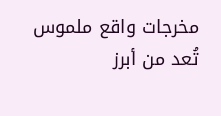مخرجات واقع ملموس تُعد من أبرز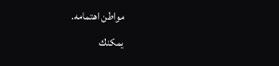مواطن اهتمامه.
يمكنك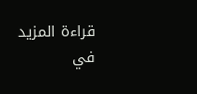قراءة المزيد في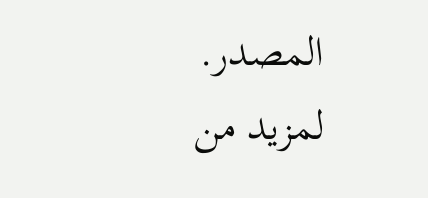المصدر.
لمزيد من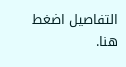التفاصيل اضغط هنا.